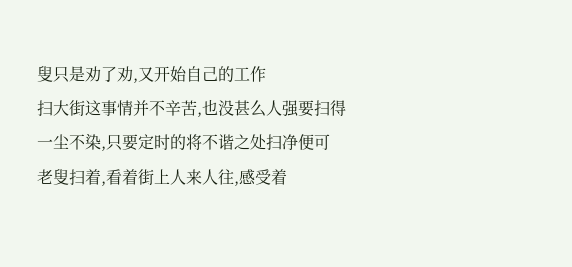叟只是劝了劝,又开始自己的工作
扫大街这事情并不辛苦,也没甚么人强要扫得一尘不染,只要定时的将不谐之处扫净便可
老叟扫着,看着街上人来人往,感受着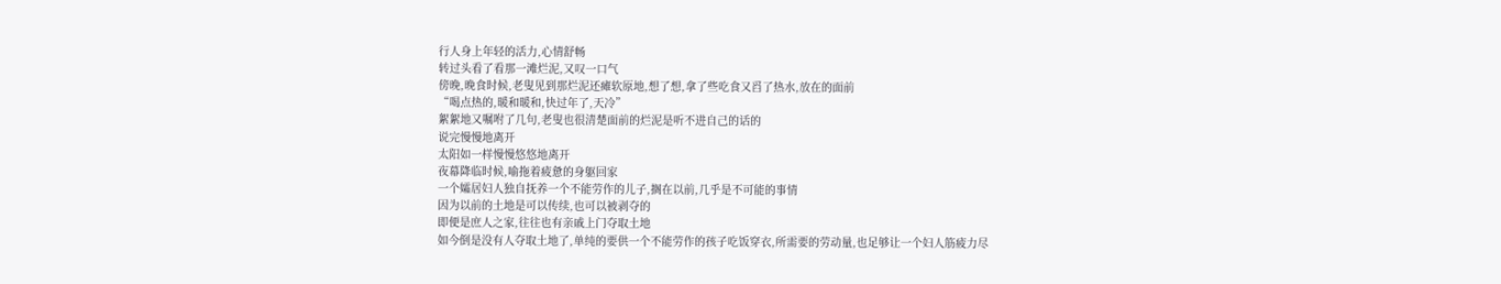行人身上年轻的活力,心情舒畅
转过头看了看那一滩烂泥,又叹一口气
傍晚,晚食时候,老叟见到那烂泥还瘫软原地,想了想,拿了些吃食又舀了热水,放在的面前
“喝点热的,暖和暖和,快过年了,天冷”
絮絮地又嘱咐了几句,老叟也很清楚面前的烂泥是听不进自己的话的
说完慢慢地离开
太阳如一样慢慢悠悠地离开
夜幕降临时候,喻拖着疲惫的身躯回家
一个孀居妇人独自抚养一个不能劳作的儿子,搁在以前,几乎是不可能的事情
因为以前的土地是可以传续,也可以被剥夺的
即便是庶人之家,往往也有亲戚上门夺取土地
如今倒是没有人夺取土地了,单纯的要供一个不能劳作的孩子吃饭穿衣,所需要的劳动量,也足够让一个妇人筋疲力尽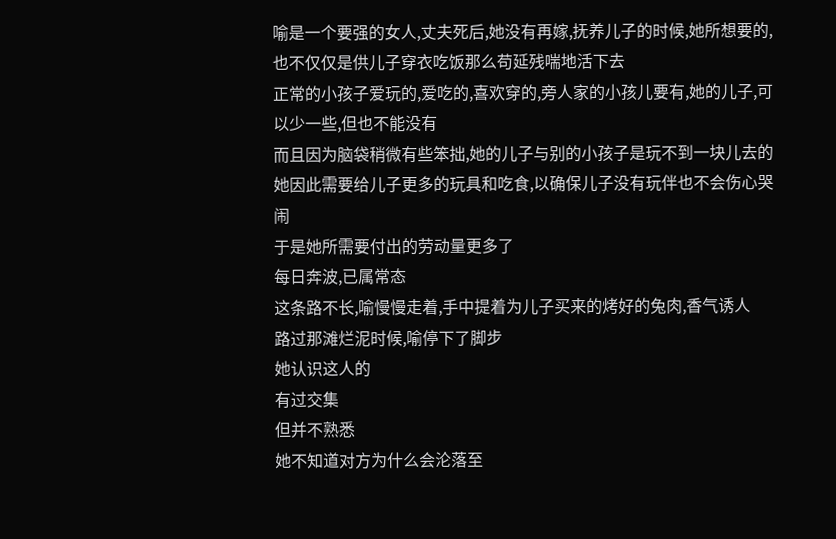喻是一个要强的女人,丈夫死后,她没有再嫁,抚养儿子的时候,她所想要的,也不仅仅是供儿子穿衣吃饭那么苟延残喘地活下去
正常的小孩子爱玩的,爱吃的,喜欢穿的,旁人家的小孩儿要有,她的儿子,可以少一些,但也不能没有
而且因为脑袋稍微有些笨拙,她的儿子与别的小孩子是玩不到一块儿去的
她因此需要给儿子更多的玩具和吃食,以确保儿子没有玩伴也不会伤心哭闹
于是她所需要付出的劳动量更多了
每日奔波,已属常态
这条路不长,喻慢慢走着,手中提着为儿子买来的烤好的兔肉,香气诱人
路过那滩烂泥时候,喻停下了脚步
她认识这人的
有过交集
但并不熟悉
她不知道对方为什么会沦落至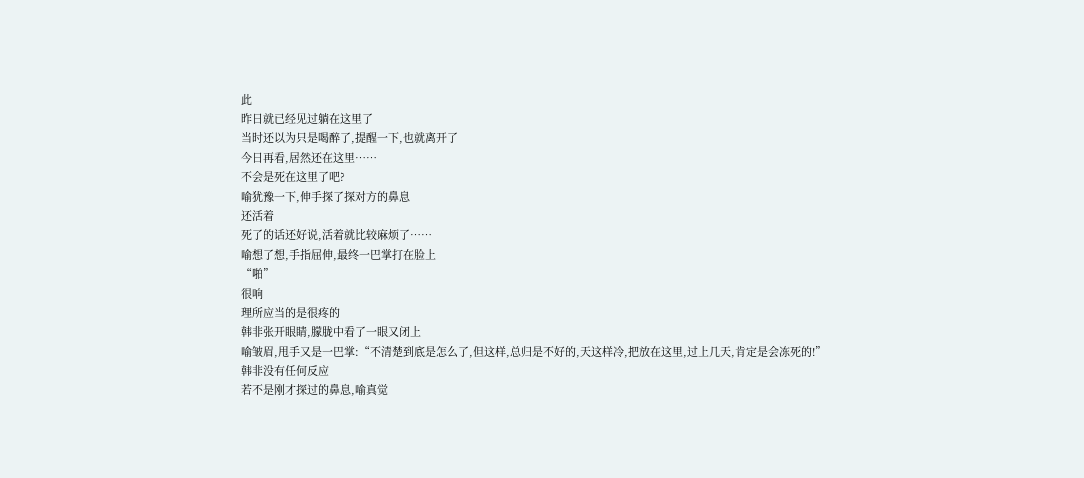此
昨日就已经见过躺在这里了
当时还以为只是喝醉了,提醒一下,也就离开了
今日再看,居然还在这里……
不会是死在这里了吧?
喻犹豫一下,伸手探了探对方的鼻息
还活着
死了的话还好说,活着就比较麻烦了……
喻想了想,手指屈伸,最终一巴掌打在脸上
“啪”
很响
理所应当的是很疼的
韩非张开眼睛,朦胧中看了一眼又闭上
喻皱眉,甩手又是一巴掌:“不清楚到底是怎么了,但这样,总归是不好的,天这样冷,把放在这里,过上几天,肯定是会冻死的!”
韩非没有任何反应
若不是刚才探过的鼻息,喻真觉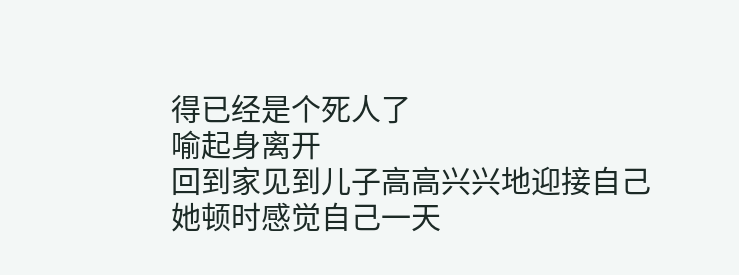得已经是个死人了
喻起身离开
回到家见到儿子高高兴兴地迎接自己
她顿时感觉自己一天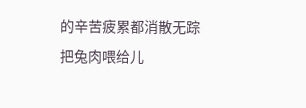的辛苦疲累都消散无踪
把兔肉喂给儿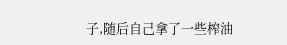子,随后自己拿了一些榨油